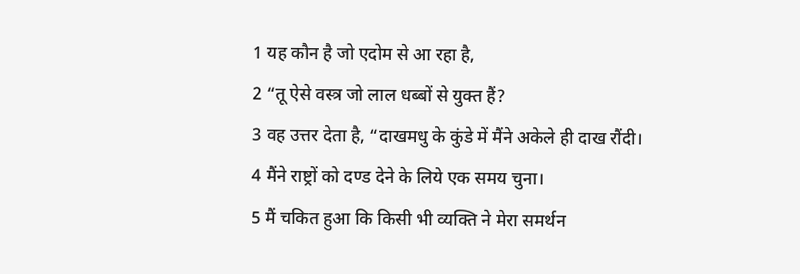1 यह कौन है जो एदोम से आ रहा है,
2 “तू ऐसे वस्त्र जो लाल धब्बों से युक्त हैं?
3 वह उत्तर देता है, “दाखमधु के कुंडे में मैंने अकेले ही दाख रौंदी।
4 मैंने राष्ट्रों को दण्ड देने के लिये एक समय चुना।
5 मैं चकित हुआ कि किसी भी व्यक्ति ने मेरा समर्थन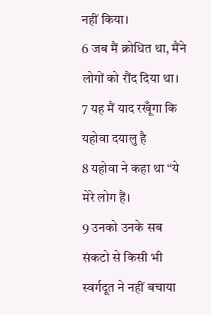नहीं किया।
6 जब मैं क्रोधित था, मैंने लोगों को रौंद दिया था।
7 यह मैं याद रखूँगा कि यहोवा दयालु है
8 यहोवा ने कहा था “ये मेरे लोग हैं।
9 उनको उनके सब संकटो से किसी भी स्वर्गदूत ने नहीं बचाया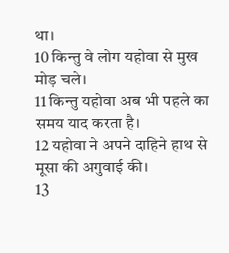था।
10 किन्तु वे लोग यहोवा से मुख मोड़ चले।
11 किन्तु यहोवा अब भी पहले का समय याद करता है।
12 यहोवा ने अपने दाहिने हाथ से मूसा की अगुवाई की।
13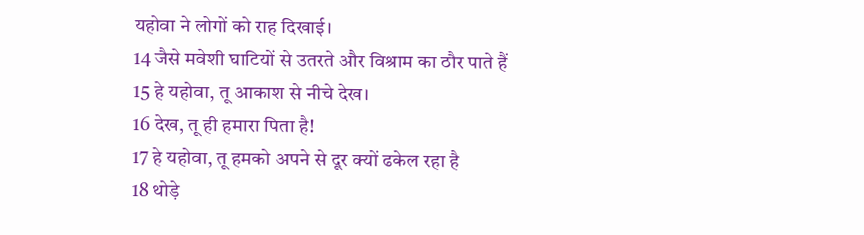यहोवा ने लोगों को राह दिखाई।
14 जैसे मवेशी घाटियों से उतरते और विश्राम का ठौर पाते हैं
15 हे यहोवा, तू आकाश से नीचे देख।
16 देख, तू ही हमारा पिता है!
17 हे यहोवा, तू हमको अपने से दूर क्यों ढकेल रहा है
18 थोड़े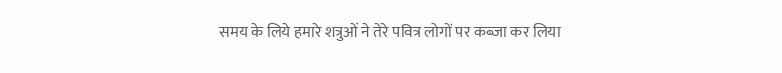समय के लिये हमारे शत्रुओं ने तेरे पवित्र लोगों पर कब्जा कर लिया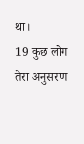था।
19 कुछ लोग तेरा अनुसरण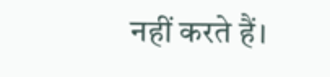नहीं करते हैं।